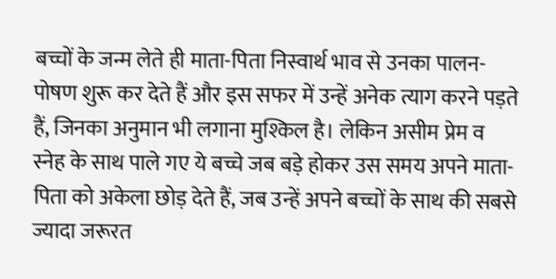बच्चों के जन्म लेते ही माता-पिता निस्वार्थ भाव से उनका पालन-पोषण शुरू कर देते हैं और इस सफर में उन्हें अनेक त्याग करने पड़ते हैं, जिनका अनुमान भी लगाना मुश्किल है। लेकिन असीम प्रेम व स्नेह के साथ पाले गए ये बच्चे जब बड़े होकर उस समय अपने माता-पिता को अकेला छोड़ देते हैं, जब उन्हें अपने बच्चों के साथ की सबसे ज्यादा जरूरत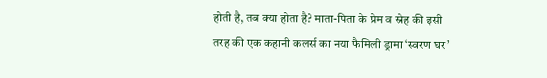होती है, तब क्या होता है? माता-पिता के प्रेम व स्नेह की इसी तरह की एक कहानी कलर्स का नया फैमिली ड्रामा ‘स्वरण घर’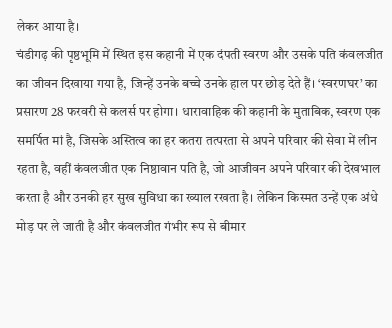लेकर आया है।
चंडीगढ़ की पृष्ठभूमि में स्थित इस कहानी में एक दंपती स्वरण और उसके पति कंवलजीत का जीवन दिखाया गया है, जिन्हें उनके बच्चे उनके हाल पर छोड़ देते हैं। ‘स्वरणघर’ का प्रसारण 28 फरवरी से कलर्स पर होगा। धारावाहिक की कहानी के मुताबिक, स्वरण एक समर्पित मां है, जिसके अस्तित्व का हर कतरा तत्परता से अपने परिवार की सेवा में लीन रहता है, वहीं कंवलजीत एक निष्ठावान पति है, जो आजीवन अपने परिवार की देखभाल करता है और उनकी हर सुख सुविधा का ख्याल रखता है। लेकिन किस्मत उन्हें एक अंधे मोड़ पर ले जाती है और कंवलजीत गंभीर रूप से बीमार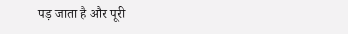पड़ जाता है और पूरी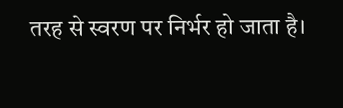तरह से स्वरण पर निर्भर हो जाता है।